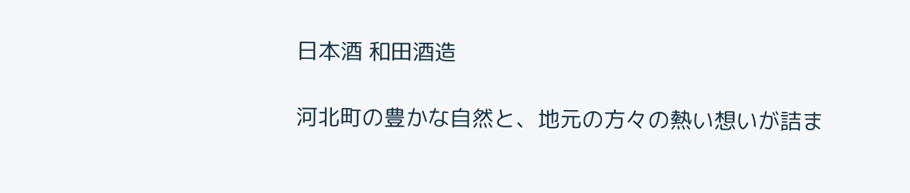日本酒 和田酒造

河北町の豊かな自然と、地元の方々の熱い想いが詰ま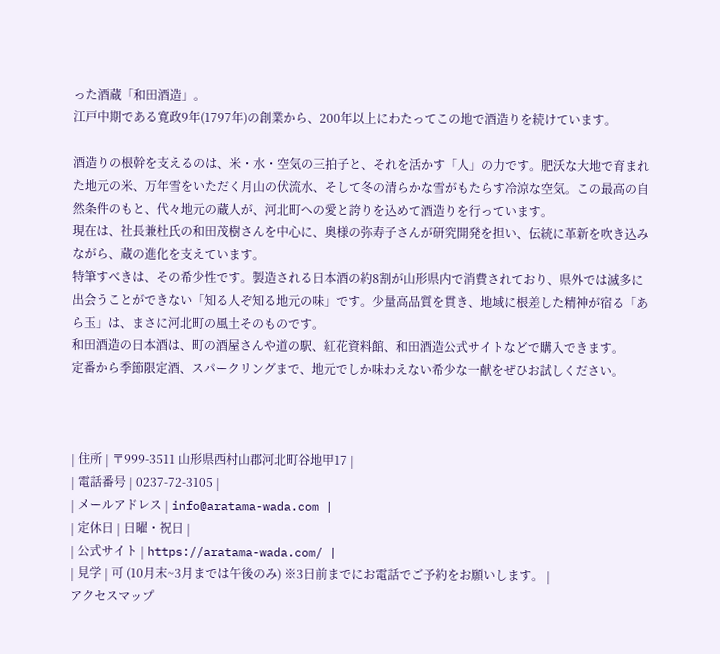った酒蔵「和田酒造」。
江戸中期である寛政9年(1797年)の創業から、200年以上にわたってこの地で酒造りを続けています。

酒造りの根幹を支えるのは、米・水・空気の三拍子と、それを活かす「人」の力です。肥沃な大地で育まれた地元の米、万年雪をいただく月山の伏流水、そして冬の清らかな雪がもたらす冷涼な空気。この最高の自然条件のもと、代々地元の蔵人が、河北町への愛と誇りを込めて酒造りを行っています。
現在は、社長兼杜氏の和田茂樹さんを中心に、奥様の弥寿子さんが研究開発を担い、伝統に革新を吹き込みながら、蔵の進化を支えています。
特筆すべきは、その希少性です。製造される日本酒の約8割が山形県内で消費されており、県外では滅多に出会うことができない「知る人ぞ知る地元の味」です。少量高品質を貫き、地域に根差した精神が宿る「あら玉」は、まさに河北町の風土そのものです。
和田酒造の日本酒は、町の酒屋さんや道の駅、紅花資料館、和田酒造公式サイトなどで購入できます。
定番から季節限定酒、スパークリングまで、地元でしか味わえない希少な一献をぜひお試しください。



| 住所 | 〒999-3511 山形県西村山郡河北町谷地甲17 |
| 電話番号 | 0237-72-3105 |
| メールアドレス | info@aratama-wada.com |
| 定休日 | 日曜・祝日 |
| 公式サイト | https://aratama-wada.com/ |
| 見学 | 可 (10月末~3月までは午後のみ) ※3日前までにお電話でご予約をお願いします。 |
アクセスマップ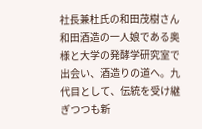社長兼杜氏の和田茂樹さん 和田酒造の一人娘である奥様と大学の発酵学研究室で出会い、酒造りの道へ。九代目として、伝統を受け継ぎつつも新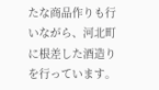たな商品作りも行いながら、河北町に根差した酒造りを行っています。